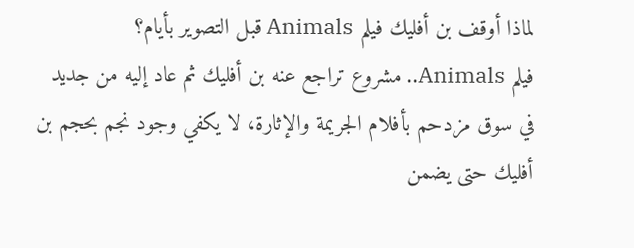لماذا أوقف بن أفليك فيلم Animals قبل التصوير بأيام؟
فيلم Animals.. مشروع تراجع عنه بن أفليك ثم عاد إليه من جديد
في سوق مزدحم بأفلام الجريمة والإثارة، لا يكفي وجود نجم بحجم بن أفليك حتى يضمن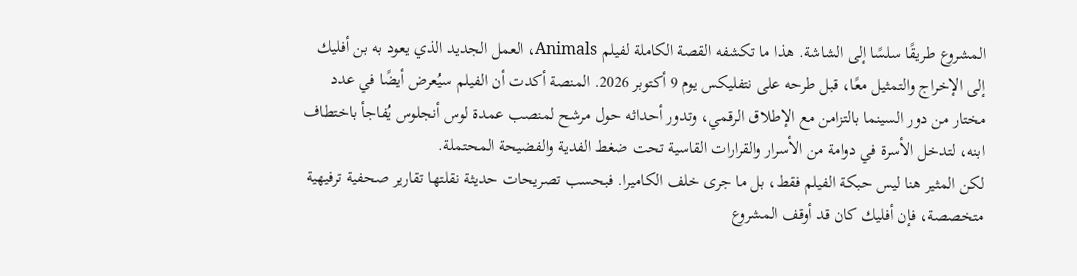المشروع طريقًا سلسًا إلى الشاشة. هذا ما تكشفه القصة الكاملة لفيلم Animals، العمل الجديد الذي يعود به بن أفليك إلى الإخراج والتمثيل معًا، قبل طرحه على نتفليكس يوم 9 أكتوبر 2026. المنصة أكدت أن الفيلم سيُعرض أيضًا في عدد مختار من دور السينما بالتزامن مع الإطلاق الرقمي، وتدور أحداثه حول مرشح لمنصب عمدة لوس أنجلوس يُفاجأ باختطاف ابنه، لتدخل الأسرة في دوامة من الأسرار والقرارات القاسية تحت ضغط الفدية والفضيحة المحتملة.
لكن المثير هنا ليس حبكة الفيلم فقط، بل ما جرى خلف الكاميرا. فبحسب تصريحات حديثة نقلتها تقارير صحفية ترفيهية متخصصة، فإن أفليك كان قد أوقف المشروع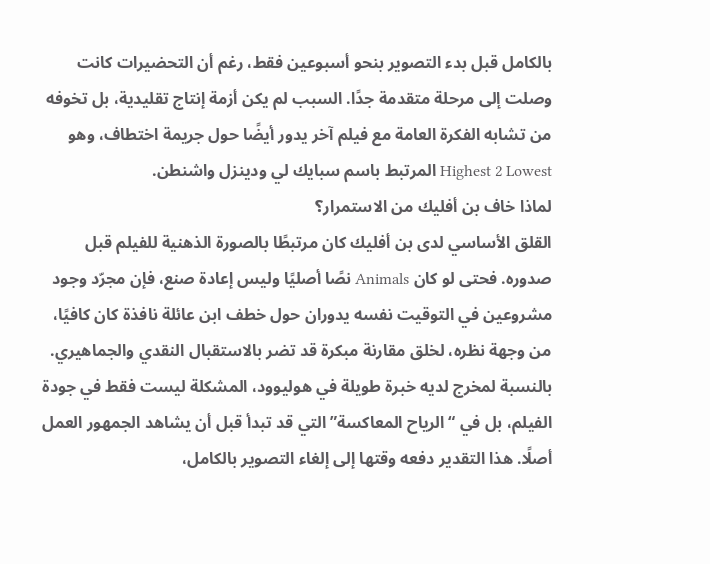بالكامل قبل بدء التصوير بنحو أسبوعين فقط، رغم أن التحضيرات كانت وصلت إلى مرحلة متقدمة جدًا. السبب لم يكن أزمة إنتاج تقليدية، بل تخوفه من تشابه الفكرة العامة مع فيلم آخر يدور أيضًا حول جريمة اختطاف، وهو Highest 2 Lowest المرتبط باسم سبايك لي ودينزل واشنطن.
لماذا خاف بن أفليك من الاستمرار؟
القلق الأساسي لدى بن أفليك كان مرتبطًا بالصورة الذهنية للفيلم قبل صدوره. فحتى لو كان Animals نصًا أصليًا وليس إعادة صنع، فإن مجرّد وجود مشروعين في التوقيت نفسه يدوران حول خطف ابن عائلة نافذة كان كافيًا، من وجهة نظره، لخلق مقارنة مبكرة قد تضر بالاستقبال النقدي والجماهيري. بالنسبة لمخرج لديه خبرة طويلة في هوليوود، المشكلة ليست فقط في جودة الفيلم، بل في “الرياح المعاكسة” التي قد تبدأ قبل أن يشاهد الجمهور العمل أصلًا. هذا التقدير دفعه وقتها إلى إلغاء التصوير بالكامل،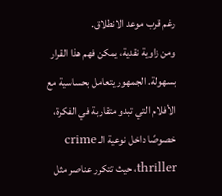رغم قرب موعد الانطلاق.
ومن زاوية نقدية، يمكن فهم هذا القرار بسهولة. الجمهور يتعامل بحساسية مع الأفلام التي تبدو متقاربة في الفكرة، خصوصًا داخل نوعية الـ crime thriller، حيث تتكرر عناصر مثل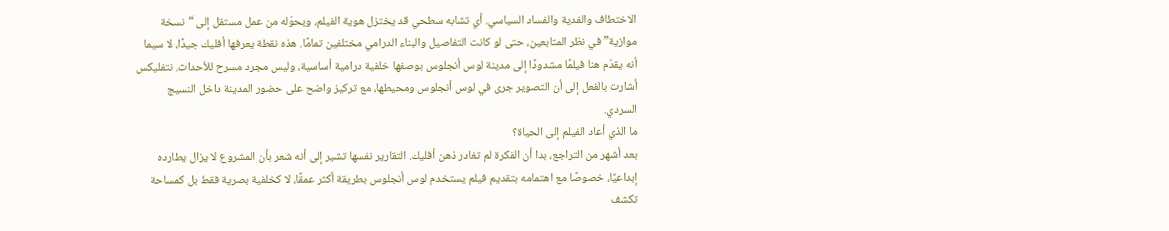الاختطاف والفدية والفساد السياسي. أي تشابه سطحي قد يختزل هوية الفيلم، ويحوّله من عمل مستقل إلى “نسخة موازية” في نظر المتابعين، حتى لو كانت التفاصيل والبناء الدرامي مختلفين تمامًا. هذه نقطة يعرفها أفليك جيدًا، لا سيما أنه يقدّم هنا فيلمًا مشدودًا إلى مدينة لوس أنجلوس بوصفها خلفية درامية أساسية، وليس مجرد مسرح للأحداث. نتفليكس أشارت بالفعل إلى أن التصوير جرى في لوس أنجلوس ومحيطها، مع تركيز واضح على حضور المدينة داخل النسيج السردي.
ما الذي أعاد الفيلم إلى الحياة؟
بعد أشهر من التراجع، بدا أن الفكرة لم تغادر ذهن أفليك. التقارير نفسها تشير إلى أنه شعر بأن المشروع لا يزال يطارده إبداعيًا، خصوصًا مع اهتمامه بتقديم فيلم يستخدم لوس أنجلوس بطريقة أكثر عمقًا، لا كخلفية بصرية فقط بل كمساحة تكشف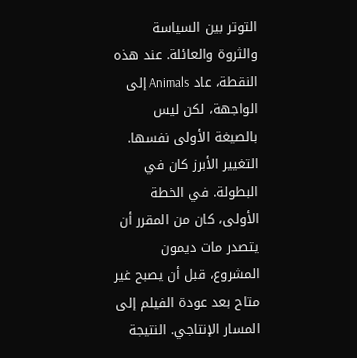التوتر بين السياسة والثروة والعائلة. عند هذه النقطة، عاد Animals إلى الواجهة، لكن ليس بالصيغة الأولى نفسها.
التغيير الأبرز كان في البطولة. في الخطة الأولى، كان من المقرر أن يتصدر مات ديمون المشروع، قبل أن يصبح غير متاح بعد عودة الفيلم إلى المسار الإنتاجي. النتيجة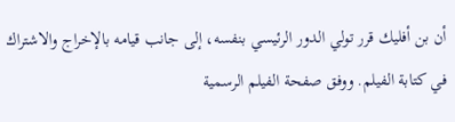أن بن أفليك قرر تولي الدور الرئيسي بنفسه، إلى جانب قيامه بالإخراج والاشتراك في كتابة الفيلم. ووفق صفحة الفيلم الرسمية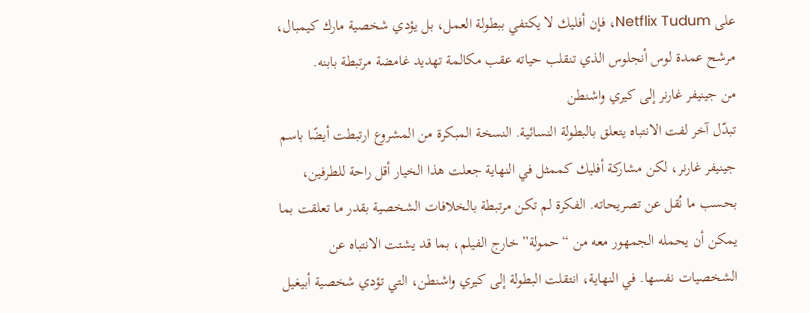على Netflix Tudum، فإن أفليك لا يكتفي ببطولة العمل، بل يؤدي شخصية مارك كيمبال، مرشح عمدة لوس أنجلوس الذي تنقلب حياته عقب مكالمة تهديد غامضة مرتبطة بابنه.
من جينيفر غارنر إلى كيري واشنطن
تبدّل آخر لفت الانتباه يتعلق بالبطولة النسائية. النسخة المبكرة من المشروع ارتبطت أيضًا باسم جينيفر غارنر، لكن مشاركة أفليك كممثل في النهاية جعلت هذا الخيار أقل راحة للطرفين، بحسب ما نُقل عن تصريحاته. الفكرة لم تكن مرتبطة بالخلافات الشخصية بقدر ما تعلقت بما يمكن أن يحمله الجمهور معه من “حمولة” خارج الفيلم، بما قد يشتت الانتباه عن الشخصيات نفسها. في النهاية، انتقلت البطولة إلى كيري واشنطن، التي تؤدي شخصية أبيغيل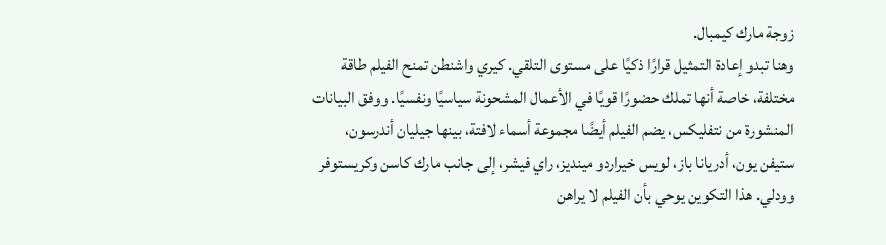زوجة مارك كيمبال.
وهنا تبدو إعادة التمثيل قرارًا ذكيًا على مستوى التلقي. كيري واشنطن تمنح الفيلم طاقة مختلفة، خاصة أنها تملك حضورًا قويًا في الأعمال المشحونة سياسيًا ونفسيًا. ووفق البيانات المنشورة من نتفليكس، يضم الفيلم أيضًا مجموعة أسماء لافتة، بينها جيليان أندرسون، ستيفن يون، أدريانا باز، لويس خيراردو مينديز، راي فيشر، إلى جانب مارك كاسن وكريستوفر وودلي. هذا التكوين يوحي بأن الفيلم لا يراهن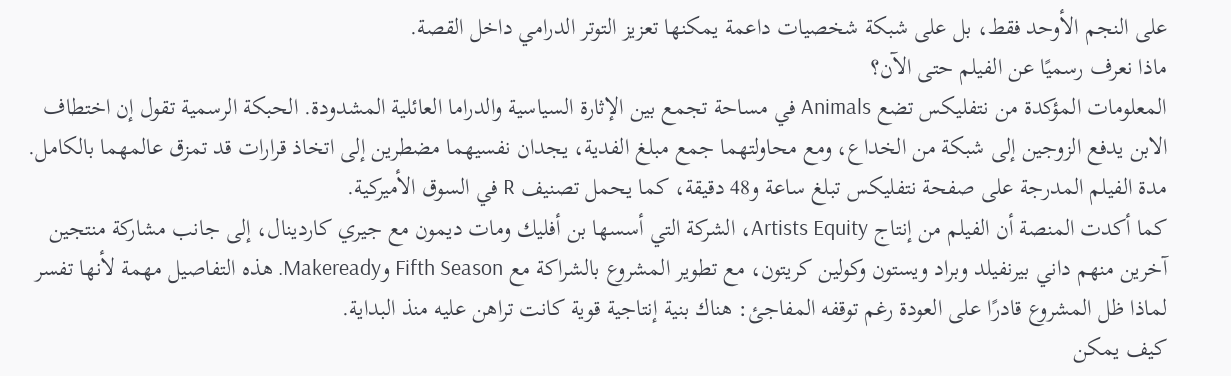على النجم الأوحد فقط، بل على شبكة شخصيات داعمة يمكنها تعزيز التوتر الدرامي داخل القصة.
ماذا نعرف رسميًا عن الفيلم حتى الآن؟
المعلومات المؤكدة من نتفليكس تضع Animals في مساحة تجمع بين الإثارة السياسية والدراما العائلية المشدودة. الحبكة الرسمية تقول إن اختطاف الابن يدفع الزوجين إلى شبكة من الخداع، ومع محاولتهما جمع مبلغ الفدية، يجدان نفسيهما مضطرين إلى اتخاذ قرارات قد تمزق عالمهما بالكامل. مدة الفيلم المدرجة على صفحة نتفليكس تبلغ ساعة و48 دقيقة، كما يحمل تصنيف R في السوق الأميركية.
كما أكدت المنصة أن الفيلم من إنتاج Artists Equity، الشركة التي أسسها بن أفليك ومات ديمون مع جيري كاردينال، إلى جانب مشاركة منتجين آخرين منهم داني بيرنفيلد وبراد ويستون وكولين كريتون، مع تطوير المشروع بالشراكة مع Fifth Season وMakeready. هذه التفاصيل مهمة لأنها تفسر لماذا ظل المشروع قادرًا على العودة رغم توقفه المفاجئ: هناك بنية إنتاجية قوية كانت تراهن عليه منذ البداية.
كيف يمكن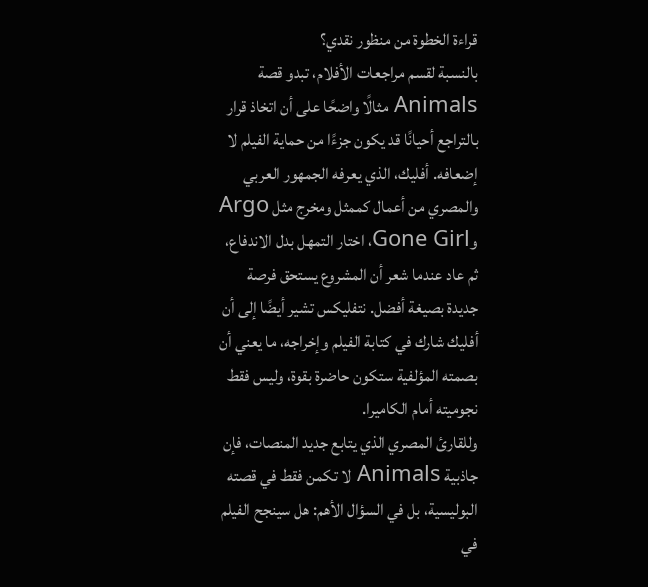قراءة الخطوة من منظور نقدي؟
بالنسبة لقسم مراجعات الأفلام، تبدو قصة Animals مثالًا واضحًا على أن اتخاذ قرار بالتراجع أحيانًا قد يكون جزءًا من حماية الفيلم لا إضعافه. أفليك، الذي يعرفه الجمهور العربي والمصري من أعمال كممثل ومخرج مثل Argo وGone Girl، اختار التمهل بدل الاندفاع، ثم عاد عندما شعر أن المشروع يستحق فرصة جديدة بصيغة أفضل. نتفليكس تشير أيضًا إلى أن أفليك شارك في كتابة الفيلم وإخراجه، ما يعني أن بصمته المؤلفية ستكون حاضرة بقوة، وليس فقط نجوميته أمام الكاميرا.
وللقارئ المصري الذي يتابع جديد المنصات، فإن جاذبية Animals لا تكمن فقط في قصته البوليسية، بل في السؤال الأهم: هل سينجح الفيلم في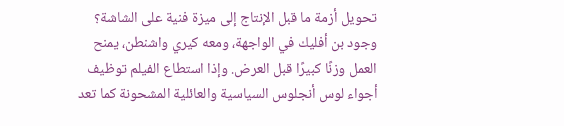تحويل أزمة ما قبل الإنتاج إلى ميزة فنية على الشاشة؟ وجود بن أفليك في الواجهة، ومعه كيري واشنطن، يمنح العمل وزنًا كبيرًا قبل العرض. وإذا استطاع الفيلم توظيف أجواء لوس أنجلوس السياسية والعائلية المشحونة كما تعد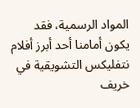المواد الرسمية، فقد يكون أمامنا أحد أبرز أفلام نتفليكس التشويقية في خريف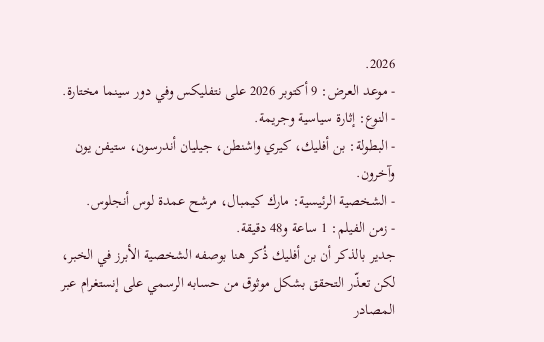2026.
- موعد العرض: 9 أكتوبر 2026 على نتفليكس وفي دور سينما مختارة.
- النوع: إثارة سياسية وجريمة.
- البطولة: بن أفليك، كيري واشنطن، جيليان أندرسون، ستيفن يون وآخرون.
- الشخصية الرئيسية: مارك كيمبال، مرشح عمدة لوس أنجلوس.
- زمن الفيلم: 1 ساعة و48 دقيقة.
جدير بالذكر أن بن أفليك ذُكر هنا بوصفه الشخصية الأبرز في الخبر، لكن تعذّر التحقق بشكل موثوق من حسابه الرسمي على إنستغرام عبر المصادر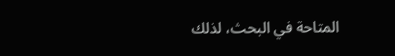المتاحة في البحث، لذلك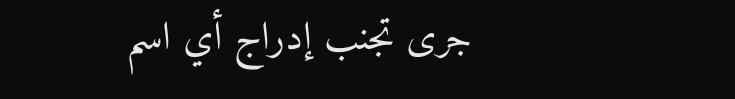جرى تجنب إدراج أي اسم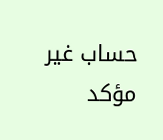حساب غير مؤكد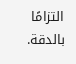التزامًا بالدقة.